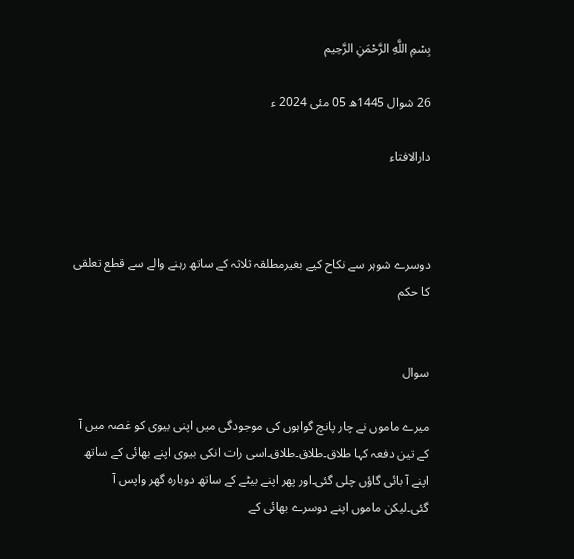بِسْمِ اللَّهِ الرَّحْمَنِ الرَّحِيم

26 شوال 1445ھ 05 مئی 2024 ء

دارالافتاء



دوسرے شوہر سے نکاح کیے بغیرمطلقہ ثلاثہ کے ساتھ رہنے والے سے قطع تعلقی کا حکم


سوال

میرے ماموں نے چار پانچ گواہوں کی موجودگی میں اپنی بیوی کو غصہ میں آ کے تین دفعہ کہا طلاق۔طلاق۔طلاق۔اسی رات انکی بیوی اپنے بھائی کے ساتھ اپنے آ بائی گاؤں چلی گئی۔اور پھر اپنے بیٹے کے ساتھ دوبارہ گھر واپس آ گئی۔لیکن ماموں اپنے دوسرے بھائی کے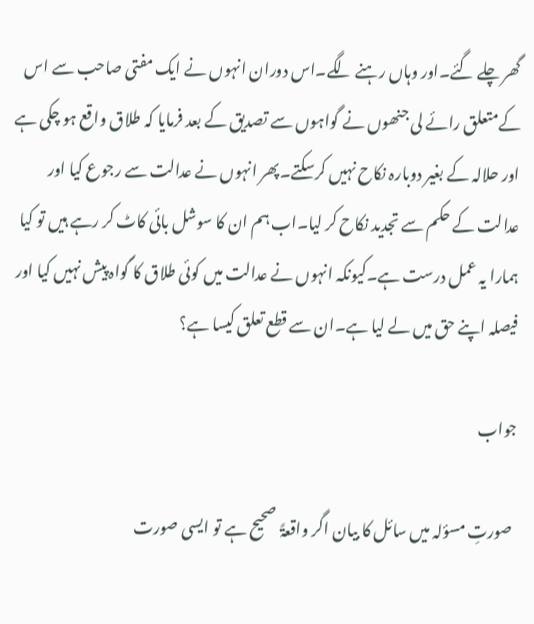گھر چلے گئے۔اور وہاں رہنے لگے۔اس دوران انہوں نے ایک مفتی صاحب سے اس کےمتعلق رائے لی جنھوں نے گواہوں سے تصدیق کے بعد فرمایا کہ طلاق واقع ہو چکی ہے اور حلالہ کے بغیر دوبارہ نکاح نہیں کرسکتے۔پھر انہوں نے عدالت سے رجوع کیا اور عدالت کے حکم سے تجدید نکاح کر لیا۔اب ہم ان کا سوشل بائی کاٹ کر رہے ہیں تو کیا ہمارا یہ عمل درست ہے۔کیونکہ انہوں نے عدالت میں کوئی طلاق کا گواہ پیش نہیں کیا اور فیصلہ اپنے حق میں لے لیا ہے۔ان سے قطع تعلق کیسا ہے؟

جواب

 صورتِ مسؤلہ میں سائل کا بیان اگر واقعۃً  صحیح ہے تو ایسی صورت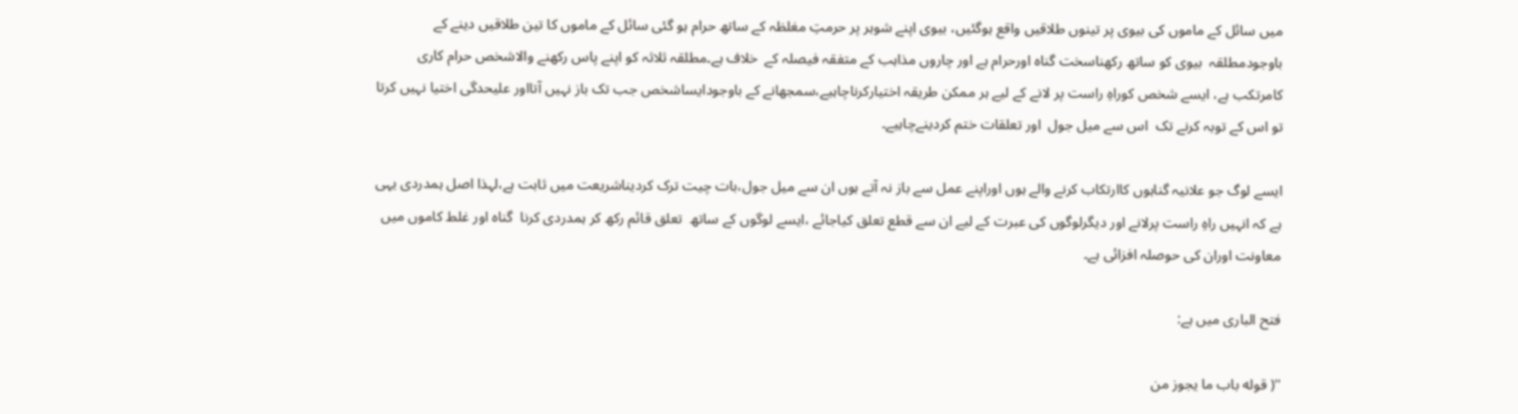میں سائل کے ماموں کی بیوی پر تینوں طلاقیں واقع ہوگئیں، بیوی اپنے شوہر پر حرمتِ مغلظہ کے ساتھ حرام ہو گئی سائل کے ماموں کا تین طلاقیں دینے کے باوجودمطلقہ  بیوی کو ساتھ رکھناسخت گناہ اورحرام ہے اور چاروں مذاہب کے متفقہ فیصلہ کے  خلاف ہے۔مطلقہ ثلاثہ کو اپنے پاس رکھنے والاشخص حرام کاری کامرتکب ہے، ایسے شخص کوراہِ راست پر لانے کے لیے ہر ممکن طریقہ اختیارکرناچاہیے،سمجھانے کے باوجودایساشخص جب تک باز نہیں آتااور علیحدگی اختیا نہیں کرتا تو اس کے توبہ کرنے تک  اس سے میل جول  اور تعلقات ختم کردینےچاہیے۔

ایسے لوگ جو علانیہ گناہوں کاارتکاب کرنے والے ہوں اوراپنے عمل سے باز نہ آتے ہوں ان سے میل جول،بات چیت ترک کردیناشریعت میں ثابت ہے،لہذا اصل ہمدردی یہی ہے کہ انہیں راہِ راست پرلانے اور دیگرلوگوں کی عبرت کے لیے ان سے قطع تعلق کیاجائے ،ایسے لوگوں کے ساتھ  تعلق قائم رکھ کر ہمدردی کرنا  گناہ اور غلط کاموں میں معاونت اوران کی حوصلہ افزائی ہے۔

فتح الباری میں ہے:

''( قوله باب ما يجوز من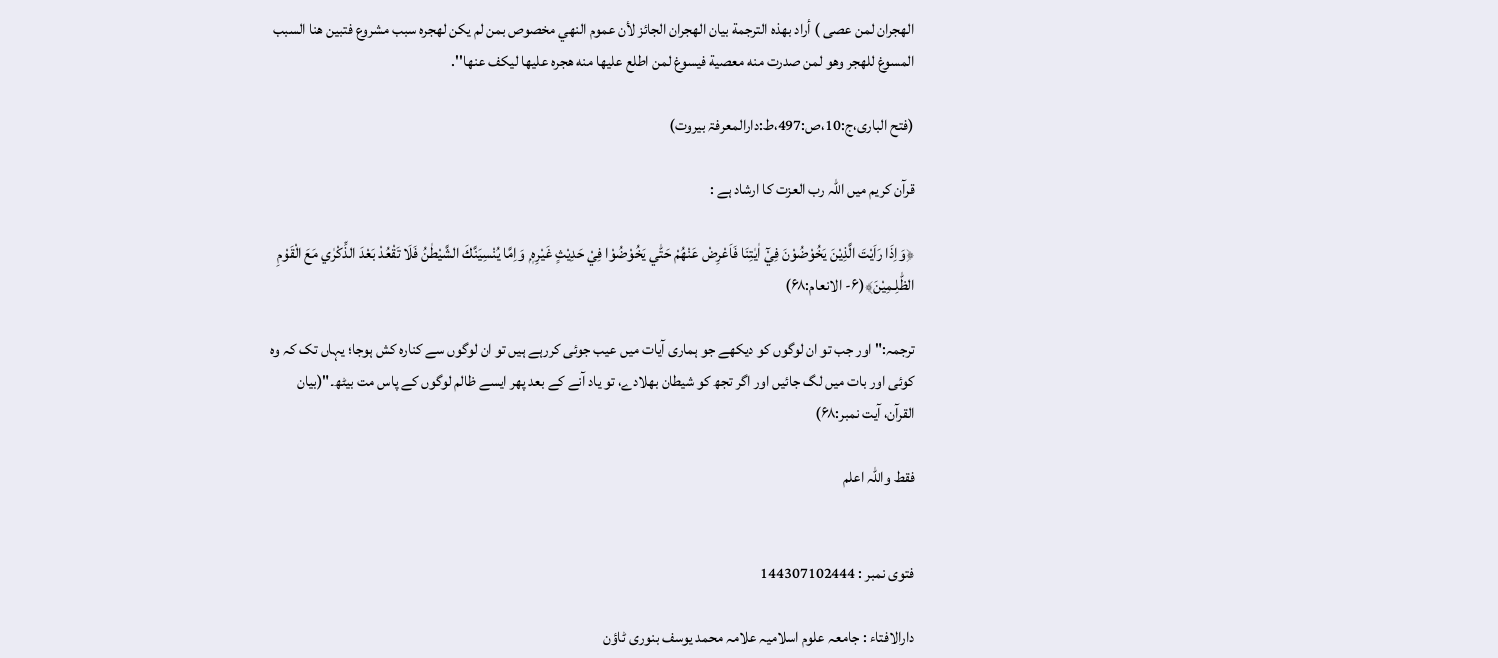الهجران لمن عصى ) أراد بهذه الترجمة بيان الهجران الجائز لأن عموم النهي مخصوص بمن لم يكن لهجره سبب مشروع فتبين هنا السبب المسوغ للهجر وهو لمن صدرت منه معصية فيسوغ لمن اطلع عليها منه هجره عليها ليكف عنها''.

(فتح الباری،ج:10،ص:497،ط:دارالمعرفۃ بیروت)

قرآن کریم میں اللہ رب العزت کا ارشاد ہے :

﴿وَاِذَا رَاَيْتَ الَّذِيْنَ يَخُوْضُوْنَ فِيْٓ اٰيٰتِنَا فَاَعْرِضْ عَنْهُمْ حَتّٰي يَخُوْضُوْا فِيْ حَدِيْثٍ غَيْرِہٖ ۭ وَاِمَّا يُنْسِيَنَّكَ الشَّيْطٰنُ فَلَا تَقْعُدْ بَعْدَ الذِّكْرٰي مَعَ الْقَوْمِ الظّٰلِـمِيْنَ﴾(۶- الانعام:۶۸)

ترجمہ:" اور جب تو ان لوگوں کو دیکھے جو ہماری آیات میں عیب جوئی کررہے ہیں تو ان لوگوں سے کنارہ کش ہوجا؛ یہاں تک کہ وہ کوئی اور بات میں لگ جائیں اور اگر تجھ کو شیطان بھلادے، تو یاد آنے کے بعد پھر ایسے ظالم لوگوں کے پاس مت بیٹھ۔"(بیان القرآن، آیت نمبر:۶۸)

فقط واللہ اعلم


فتوی نمبر : 144307102444

دارالافتاء : جامعہ علوم اسلامیہ علامہ محمد یوسف بنوری ٹاؤن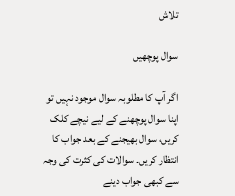تلاش

سوال پوچھیں

اگر آپ کا مطلوبہ سوال موجود نہیں تو اپنا سوال پوچھنے کے لیے نیچے کلک کریں، سوال بھیجنے کے بعد جواب کا انتظار کریں۔ سوالات کی کثرت کی وجہ سے کبھی جواب دینے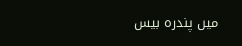میں پندرہ بیس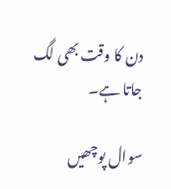دن کا وقت بھی لگ جاتا ہے۔

سوال پوچھیں